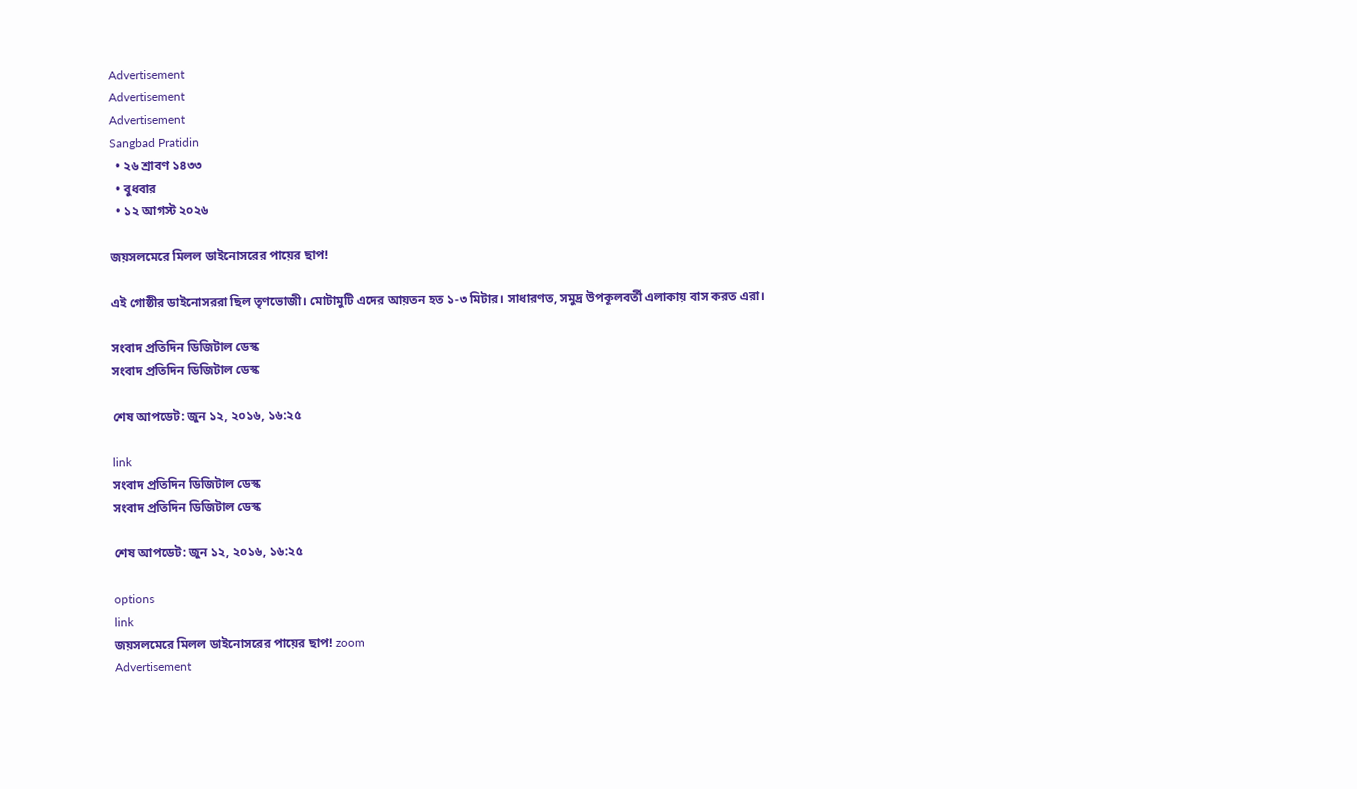Advertisement
Advertisement
Advertisement
Sangbad Pratidin
  • ২৬ শ্রাবণ ১৪৩৩
  • বুধবার
  • ১২ আগস্ট ২০২৬

জয়সলমেরে মিলল ডাইনোসরের পায়ের ছাপ!

এই গোষ্ঠীর ডাইনোসররা ছিল তৃণভোজী। মোটামুটি এদের আয়তন হত ১-৩ মিটার। সাধারণত, সমুদ্র উপকূলবর্তী এলাকায় বাস করত এরা।

সংবাদ প্রতিদিন ডিজিটাল ডেস্ক
সংবাদ প্রতিদিন ডিজিটাল ডেস্ক

শেষ আপডেট: জুন ১২, ২০১৬, ১৬:২৫

link
সংবাদ প্রতিদিন ডিজিটাল ডেস্ক
সংবাদ প্রতিদিন ডিজিটাল ডেস্ক

শেষ আপডেট: জুন ১২, ২০১৬, ১৬:২৫

options
link
জয়সলমেরে মিলল ডাইনোসরের পায়ের ছাপ! zoom
Advertisement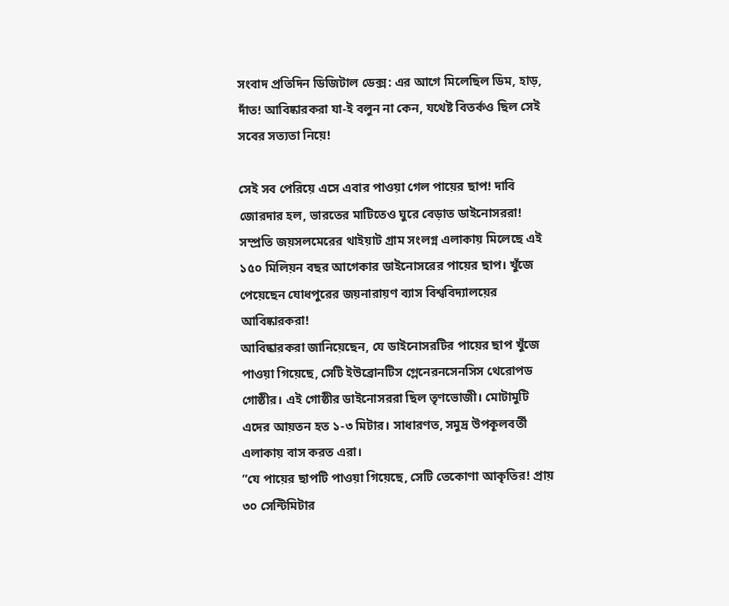সংবাদ প্রতিদিন ডিজিটাল ডেক্স: এর আগে মিলেছিল ডিম, হাড়, দাঁত! আবিষ্কারকরা যা-ই বলুন না কেন, যথেষ্ট বিতর্কও ছিল সেই সবের সত্যতা নিয়ে!

সেই সব পেরিয়ে এসে এবার পাওয়া গেল পায়ের ছাপ! দাবি জোরদার হল, ভারতের মাটিতেও ঘুরে বেড়াত ডাইনোসররা!
সম্প্রতি জয়সলমেরের থাইয়াট গ্রাম সংলগ্ন এলাকায় মিলেছে এই ১৫০ মিলিয়ন বছর আগেকার ডাইনোসরের পায়ের ছাপ। খুঁজে পেয়েছেন যোধপুরের জয়নারায়ণ ব্যাস বিশ্ববিদ্যালয়ের আবিষ্কারকরা!
আবিষ্কারকরা জানিয়েছেন, যে ডাইনোসরটির পায়ের ছাপ খুঁজে পাওয়া গিয়েছে, সেটি ইউব্রোনটিস গ্লেনেরনসেনসিস থেরোপড গোষ্ঠীর। এই গোষ্ঠীর ডাইনোসররা ছিল তৃণভোজী। মোটামুটি এদের আয়তন হত ১-৩ মিটার। সাধারণত, সমুদ্র উপকূলবর্তী এলাকায় বাস করত এরা।
”যে পায়ের ছাপটি পাওয়া গিয়েছে, সেটি তেকোণা আকৃতির! প্রায় ৩০ সেন্টিমিটার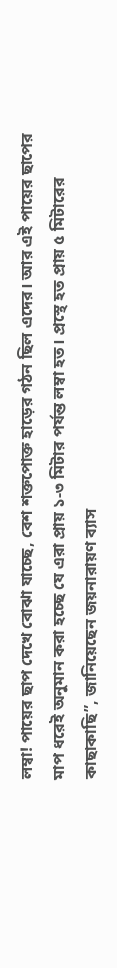লম্বা! পায়ের ছাপ দেখে বোঝা যাচ্ছে, বেশ শক্তপোক্ত হাড়ের গঠন ছিল এদের। আর এই পায়ের ছাপের মাপ ধরেই অনুমান করা হচ্ছে যে এরা প্রায় ১-৩ মিটার পর্যন্ত লম্বা হত। প্রস্থে হত প্রায় ৫ মিটারের কাছাকাছি”, জানিয়েছেন জয়নারায়ণ ব্যাস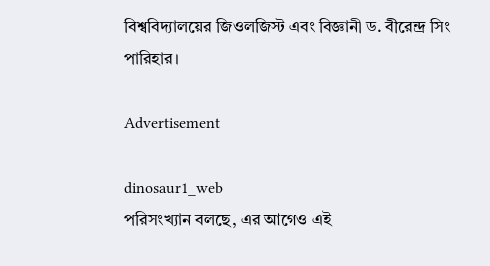বিশ্ববিদ্যালয়ের জিওলজিস্ট এবং বিজ্ঞানী ড. বীরেন্দ্র সিং পারিহার।

Advertisement

dinosaur1_web
পরিসংখ্যান বলছে, এর আগেও এই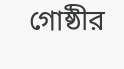গোষ্ঠীর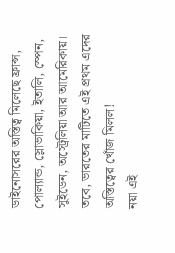ডাইনোসরের অস্তিত্ব মিলেছে ফ্রান্স, পোল্যান্ড, স্লোভাকিয়া, ইতালি, স্পেন, সুইডেন, অস্ট্রেলিয়া আর আমেরিকায়। তবে, ভারতের মাটিতে এই প্রথম এদের অস্তিত্বের খোঁজ মিলল!
নয়া এই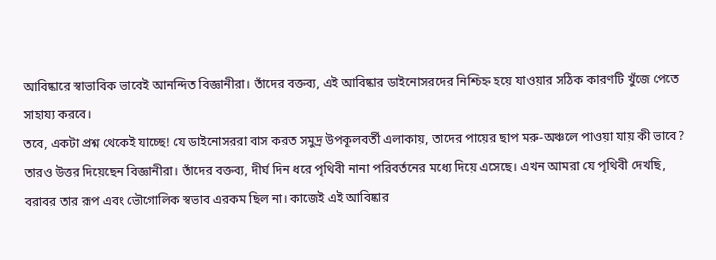আবিষ্কারে স্বাভাবিক ভাবেই আনন্দিত বিজ্ঞানীরা। তাঁদের বক্তব্য, এই আবিষ্কার ডাইনোসরদের নিশ্চিহ্ন হয়ে যাওয়ার সঠিক কারণটি খুঁজে পেতে সাহায্য করবে।
তবে, একটা প্রশ্ন থেকেই যাচ্ছে! যে ডাইনোসররা বাস করত সমুদ্র উপকূলবর্তী এলাকায়, তাদের পায়ের ছাপ মরু-অঞ্চলে পাওয়া যায় কী ভাবে?
তারও উত্তর দিয়েছেন বিজ্ঞানীরা। তাঁদের বক্তব্য, দীর্ঘ দিন ধরে পৃথিবী নানা পরিবর্তনের মধ্যে দিয়ে এসেছে। এখন আমরা যে পৃথিবী দেখছি, বরাবর তার রূপ এবং ভৌগোলিক স্বভাব এরকম ছিল না। কাজেই এই আবিষ্কার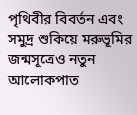পৃথিবীর বিবর্তন এবং সমুদ্র শুকিয়ে মরুভূমির জন্মসূত্রেও নতুন আলোকপাত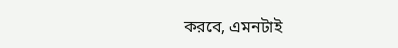করবে, এমনটাই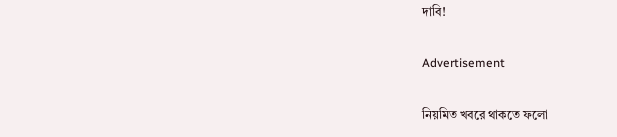দাবি!

Advertisement

নিয়মিত খবরে থাকতে ফলো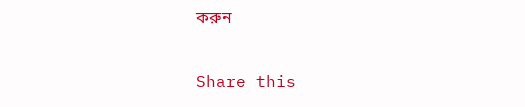করুন

Share this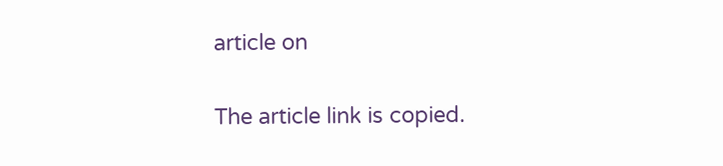article on

The article link is copied.